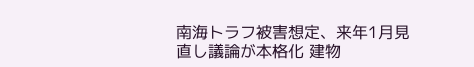南海トラフ被害想定、来年1月見直し議論が本格化 建物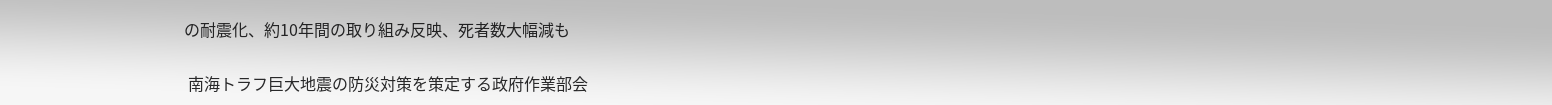の耐震化、約10年間の取り組み反映、死者数大幅減も

 南海トラフ巨大地震の防災対策を策定する政府作業部会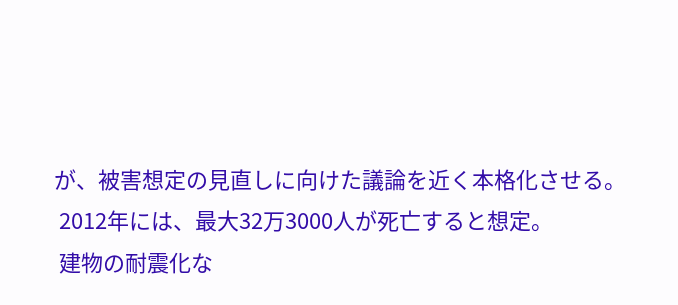が、被害想定の見直しに向けた議論を近く本格化させる。
 2012年には、最大32万3000人が死亡すると想定。
 建物の耐震化な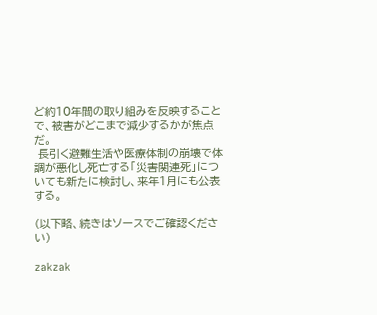ど約10年間の取り組みを反映することで、被害がどこまで減少するかが焦点だ。
 長引く避難生活や医療体制の崩壊で体調が悪化し死亡する「災害関連死」についても新たに検討し、来年1月にも公表する。

(以下略、続きはソースでご確認ください)

zakzak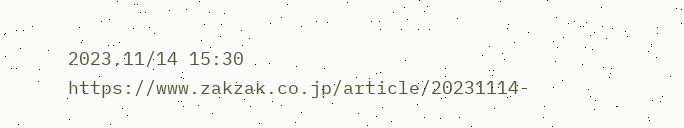2023.11/14 15:30
https://www.zakzak.co.jp/article/20231114-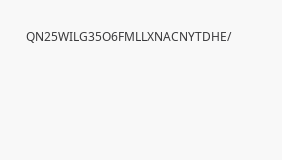QN25WILG35O6FMLLXNACNYTDHE/